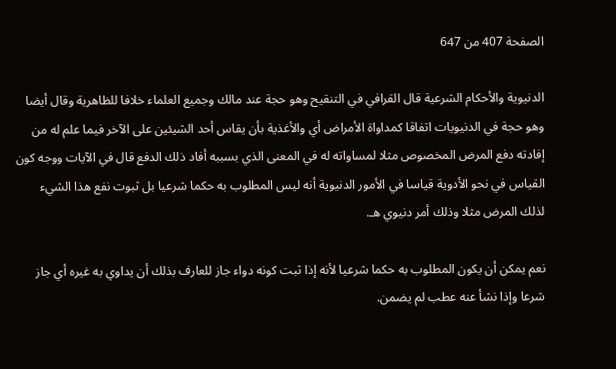الصفحة 407 من 647

الدنيوية والأحكام الشرعية قال القرافي في التنقيح وهو حجة عند مالك وجميع العلماء خلافا للظاهرية وقال أيضا وهو حجة في الدنيويات اتفاقا كمداواة الأمراض أي والأغذية بأن يقاس أحد الشيئين على الآخر فيما علم له من إفادته دفع المرض المخصوص مثلا لمساواته له في المعنى الذي بسببه أفاد ذلك الدفع قال في الآيات ووجه كون القياس في نحو الأدوية قياسا في الأمور الدنيوية أنه ليس المطلوب به حكما شرعيا بل ثبوت نفع هذا الشيء لذلك المرض مثلا وذلك أمر دنيوي هـ.

نعم يمكن أن يكون المطلوب به حكما شرعيا لأنه إذا ثبت كونه دواء جاز للعارف بذلك أن يداوي به غيره أي جاز شرعا وإذا نشأ عنه عطب لم يضمن.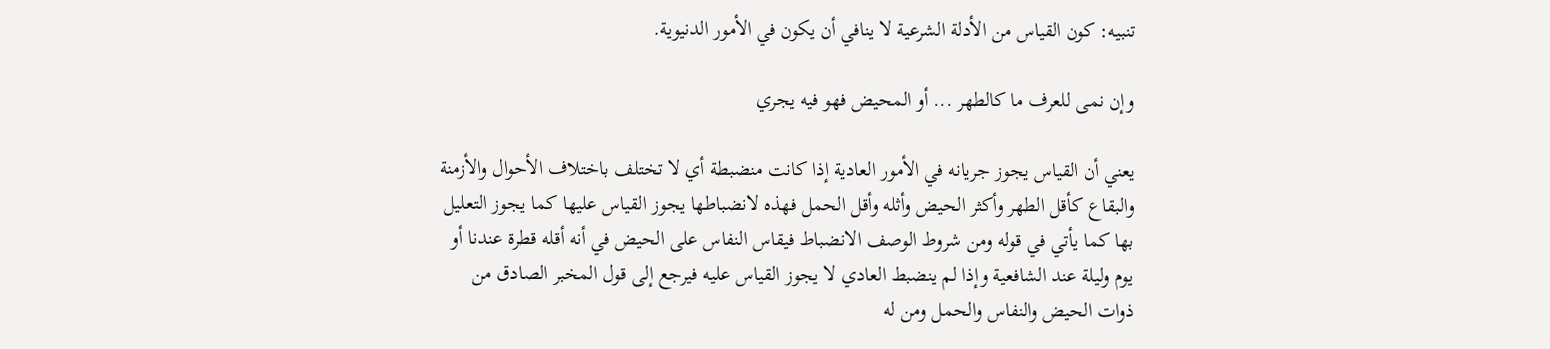تنبيه: كون القياس من الأدلة الشرعية لا ينافي أن يكون في الأمور الدنيوية.

وإن نمى للعرف ما كالطهر ... أو المحيض فهو فيه يجري

يعني أن القياس يجوز جريانه في الأمور العادية إذا كانت منضبطة أي لا تختلف باختلاف الأحوال والأزمنة والبقاع كأقل الطهر وأكثر الحيض وأثله وأقل الحمل فهذه لانضباطها يجوز القياس عليها كما يجوز التعليل بها كما يأتي في قوله ومن شروط الوصف الانضباط فيقاس النفاس على الحيض في أنه أقله قطرة عندنا أو يوم وليلة عند الشافعية وإذا لم ينضبط العادي لا يجوز القياس عليه فيرجع إلى قول المخبر الصادق من ذوات الحيض والنفاس والحمل ومن له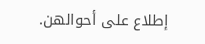إطلاع على أحوالهن.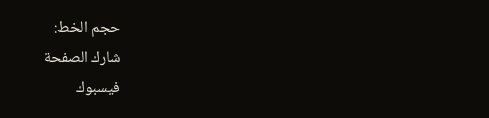حجم الخط:
شارك الصفحة
فيسبوك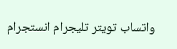واتساب تويتر تليجرام انستجرام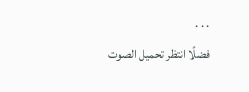. . .
فضلًا انتظر تحميل الصوت